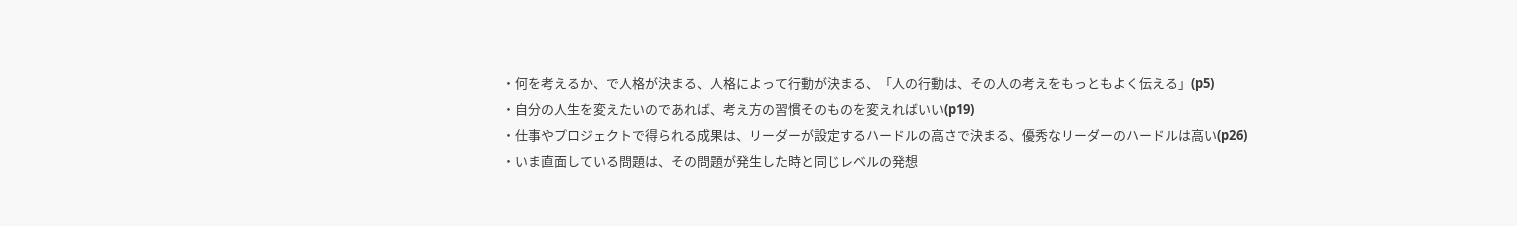・何を考えるか、で人格が決まる、人格によって行動が決まる、「人の行動は、その人の考えをもっともよく伝える」(p5)
・自分の人生を変えたいのであれば、考え方の習慣そのものを変えればいい(p19)
・仕事やプロジェクトで得られる成果は、リーダーが設定するハードルの高さで決まる、優秀なリーダーのハードルは高い(p26)
・いま直面している問題は、その問題が発生した時と同じレベルの発想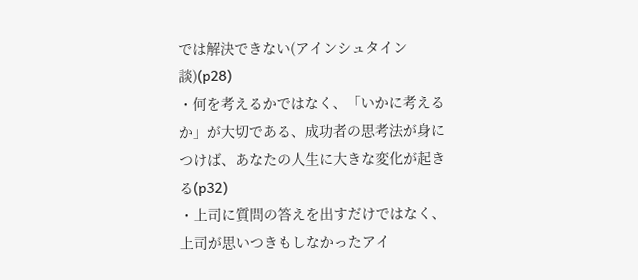では解決できない(アインシュタイン談)(p28)
・何を考えるかではなく、「いかに考えるか」が大切である、成功者の思考法が身につけば、あなたの人生に大きな変化が起きる(p32)
・上司に質問の答えを出すだけではなく、上司が思いつきもしなかったアイ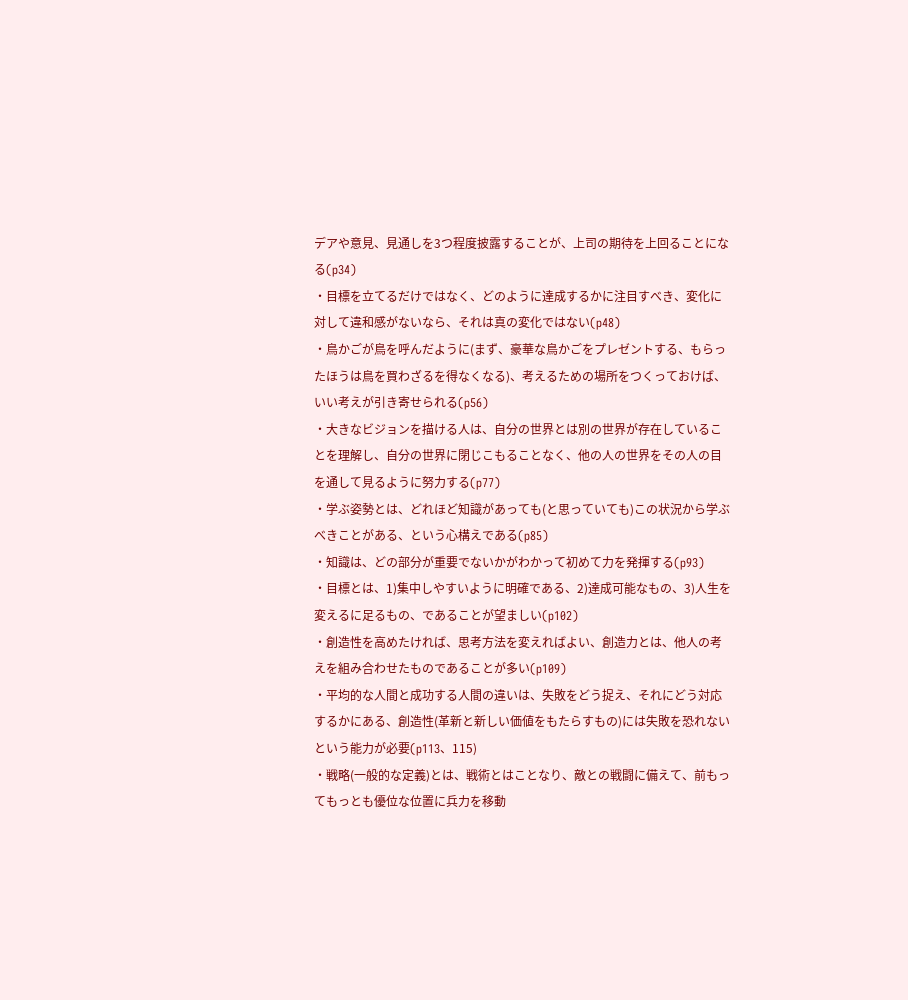デアや意見、見通しを3つ程度披露することが、上司の期待を上回ることになる(p34)
・目標を立てるだけではなく、どのように達成するかに注目すべき、変化に対して違和感がないなら、それは真の変化ではない(p48)
・鳥かごが鳥を呼んだように(まず、豪華な鳥かごをプレゼントする、もらったほうは鳥を買わざるを得なくなる)、考えるための場所をつくっておけば、いい考えが引き寄せられる(p56)
・大きなビジョンを描ける人は、自分の世界とは別の世界が存在していることを理解し、自分の世界に閉じこもることなく、他の人の世界をその人の目を通して見るように努力する(p77)
・学ぶ姿勢とは、どれほど知識があっても(と思っていても)この状況から学ぶべきことがある、という心構えである(p85)
・知識は、どの部分が重要でないかがわかって初めて力を発揮する(p93)
・目標とは、1)集中しやすいように明確である、2)達成可能なもの、3)人生を変えるに足るもの、であることが望ましい(p102)
・創造性を高めたければ、思考方法を変えればよい、創造力とは、他人の考えを組み合わせたものであることが多い(p109)
・平均的な人間と成功する人間の違いは、失敗をどう捉え、それにどう対応するかにある、創造性(革新と新しい価値をもたらすもの)には失敗を恐れないという能力が必要(p113、115)
・戦略(一般的な定義)とは、戦術とはことなり、敵との戦闘に備えて、前もってもっとも優位な位置に兵力を移動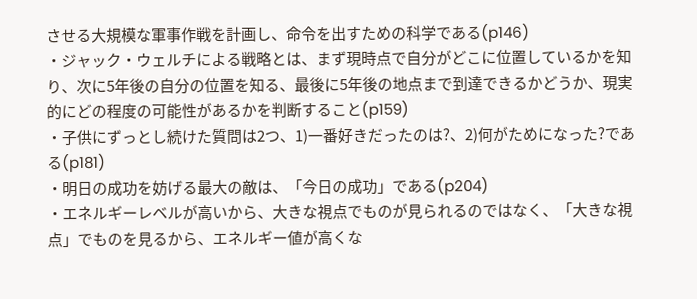させる大規模な軍事作戦を計画し、命令を出すための科学である(p146)
・ジャック・ウェルチによる戦略とは、まず現時点で自分がどこに位置しているかを知り、次に5年後の自分の位置を知る、最後に5年後の地点まで到達できるかどうか、現実的にどの程度の可能性があるかを判断すること(p159)
・子供にずっとし続けた質問は2つ、1)一番好きだったのは?、2)何がためになった?である(p181)
・明日の成功を妨げる最大の敵は、「今日の成功」である(p204)
・エネルギーレベルが高いから、大きな視点でものが見られるのではなく、「大きな視点」でものを見るから、エネルギー値が高くな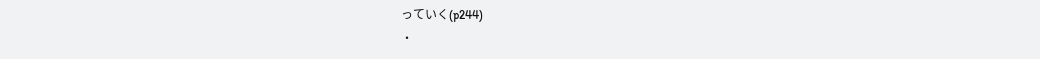っていく(p244)
・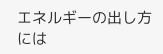エネルギーの出し方には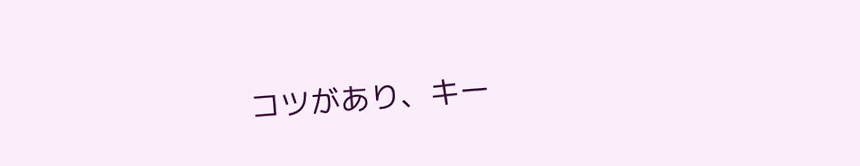コツがあり、キー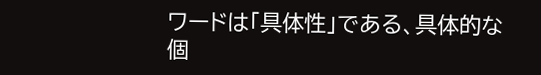ワードは「具体性」である、具体的な個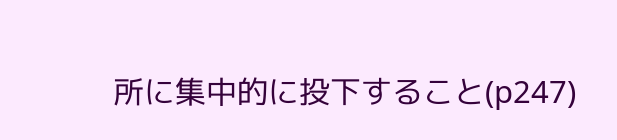所に集中的に投下すること(p247)